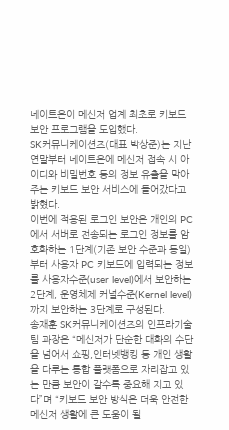네이트온이 메신저 업계 최초로 키보드 보안 프로그램을 도입했다.
SK커뮤니케이션즈(대표 박상준)는 지난 연말부터 네이트온에 메신저 접속 시 아이디와 비밀번호 등의 정보 유출을 막아주는 키보드 보안 서비스에 들어갔다고 밝혔다.
이번에 적용된 로그인 보안은 개인의 PC에서 서버로 전송되는 로그인 정보를 암호화하는 1단계(기존 보안 수준과 동일)부터 사용자 PC 키보드에 입력되는 정보를 사용자수준(user level)에서 보안하는 2단계, 운영체제 커널수준(Kernel level)까지 보안하는 3단계로 구성된다.
송재훈 SK커뮤니케이션즈의 인프라기술팀 과장은 “메신저가 단순한 대화의 수단을 넘어서 쇼핑,인터넷뱅킹 등 개인 생활을 다루는 통합 플랫폼으로 자리잡고 있는 만큼 보안이 갈수록 중요해 지고 있다”며 “키보드 보안 방식은 더욱 안전한 메신저 생활에 큰 도움이 될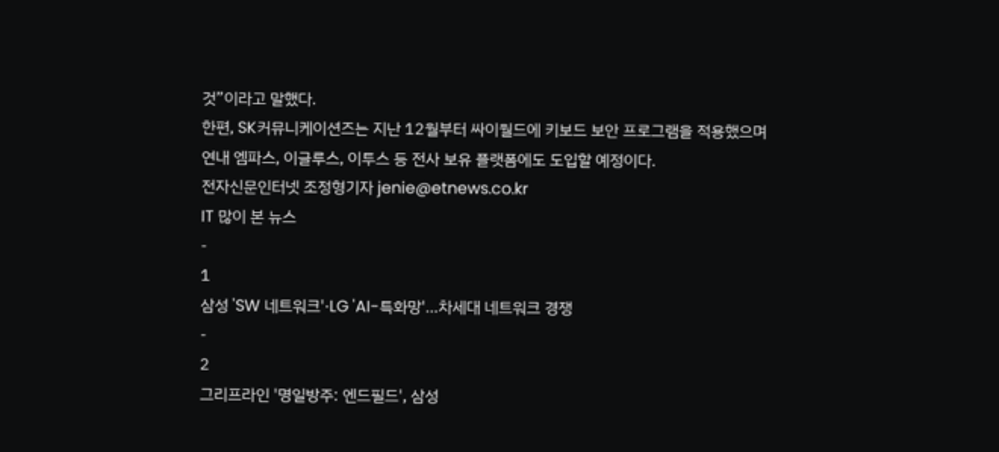것”이라고 말했다.
한편, SK커뮤니케이션즈는 지난 12월부터 싸이월드에 키보드 보안 프로그램을 적용했으며 연내 엠파스, 이글루스, 이투스 등 전사 보유 플랫폼에도 도입할 예정이다.
전자신문인터넷 조정형기자 jenie@etnews.co.kr
IT 많이 본 뉴스
-
1
삼성 'SW 네트워크'·LG 'AI-특화망'…차세대 네트워크 경쟁
-
2
그리프라인 '명일방주: 엔드필드', 삼성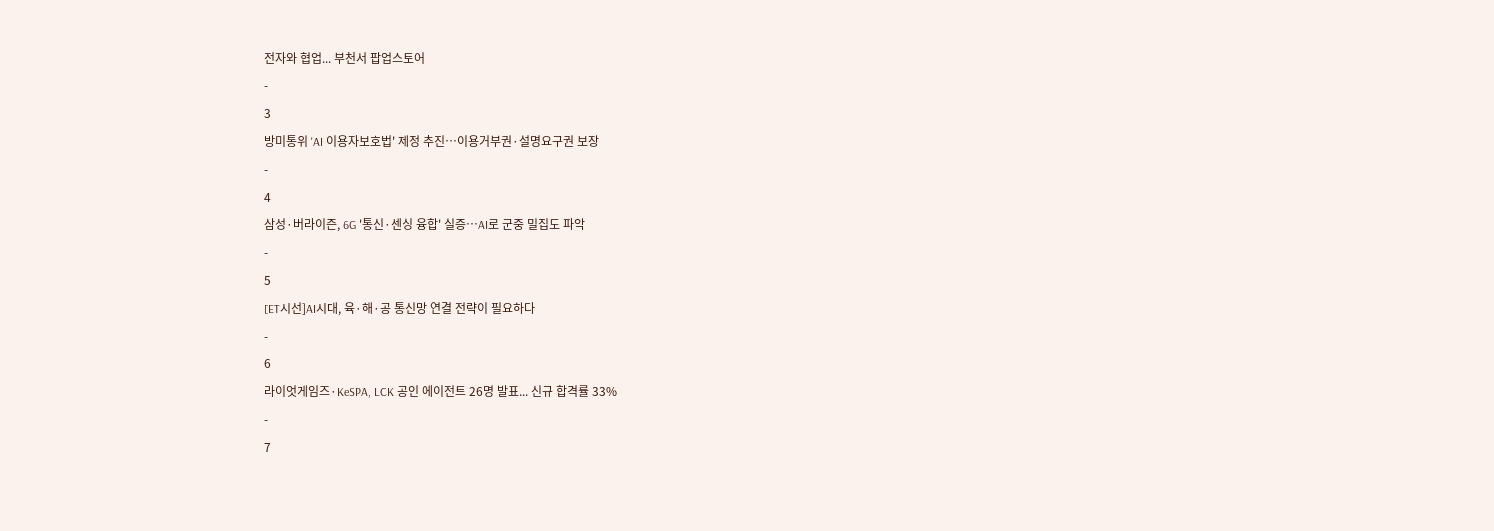전자와 협업... 부천서 팝업스토어
-
3
방미통위 'AI 이용자보호법' 제정 추진…이용거부권·설명요구권 보장
-
4
삼성·버라이즌, 6G '통신·센싱 융합' 실증…AI로 군중 밀집도 파악
-
5
[ET시선]AI시대, 육·해·공 통신망 연결 전략이 필요하다
-
6
라이엇게임즈·KeSPA, LCK 공인 에이전트 26명 발표... 신규 합격률 33%
-
7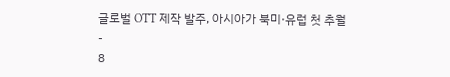글로벌 OTT 제작 발주, 아시아가 북미·유럽 첫 추월
-
8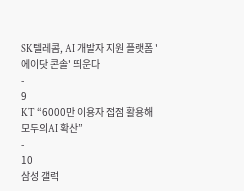SK텔레콤, AI 개발자 지원 플랫폼 '에이닷 콘솔' 띄운다
-
9
KT “6000만 이용자 접점 활용해 모두의AI 확산”
-
10
삼성 갤럭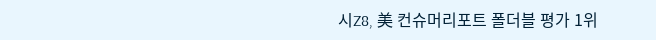시Z8, 美 컨슈머리포트 폴더블 평가 1위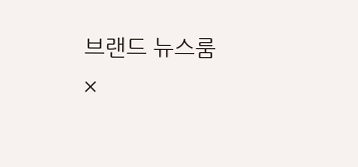브랜드 뉴스룸
×